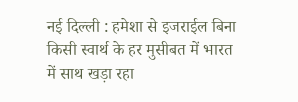नई दिल्ली : हमेशा से इजराईल बिना किसी स्वार्थ के हर मुसीबत में भारत में साथ खड़ा रहा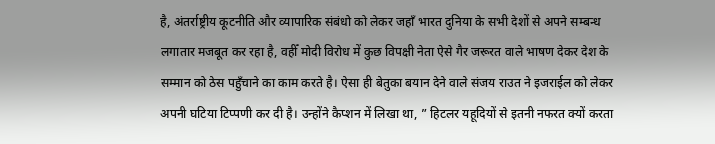है, अंतर्राष्ट्रीय कूटनीति और व्यापारिक संबंधो को लेकर जहाँ भारत दुनिया के सभी देशों से अपने सम्बन्ध लगातार मजबूत कर रहा है, वहीँ मोदी विरोध में कुछ विपक्षी नेता ऐसे गैर जरूरत वाले भाषण देकर देश के सम्मान को ठेस पहुँचाने का काम करते है। ऐसा ही बेतुका बयान देने वाले संजय राउत ने इजराईल को लेकर अपनी घटिया टिप्पणी कर दी है। उन्होंने कैप्शन में लिखा था, ” हिटलर यहूदियों से इतनी नफरत क्यों करता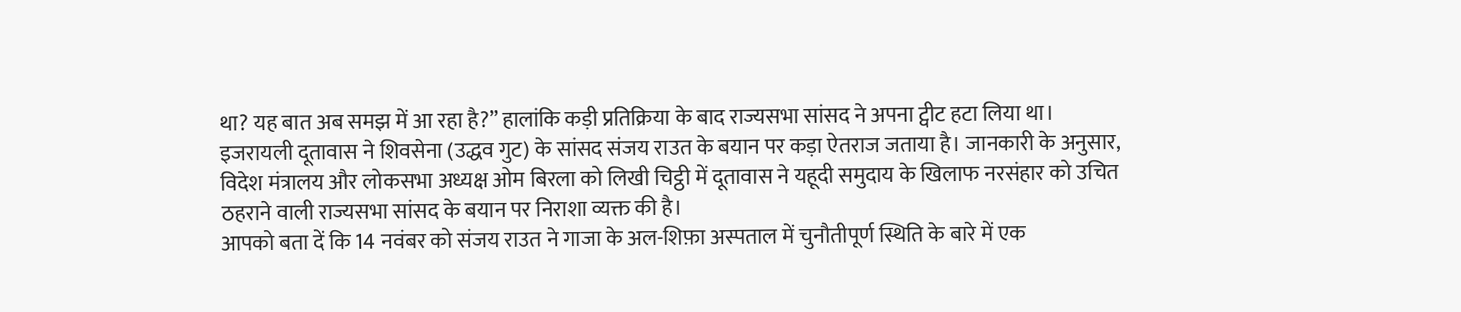था? यह बात अब समझ में आ रहा है?” हालांकि कड़ी प्रतिक्रिया के बाद राज्यसभा सांसद ने अपना ट्वीट हटा लिया था।
इजरायली दूतावास ने शिवसेना (उद्धव गुट) के सांसद संजय राउत के बयान पर कड़ा ऐतराज जताया है। जानकारी के अनुसार, विदेश मंत्रालय और लोकसभा अध्यक्ष ओम बिरला को लिखी चिट्ठी में दूतावास ने यहूदी समुदाय के खिलाफ नरसंहार को उचित ठहराने वाली राज्यसभा सांसद के बयान पर निराशा व्यक्त की है।
आपको बता दें कि 14 नवंबर को संजय राउत ने गाजा के अल-शिफ़ा अस्पताल में चुनौतीपूर्ण स्थिति के बारे में एक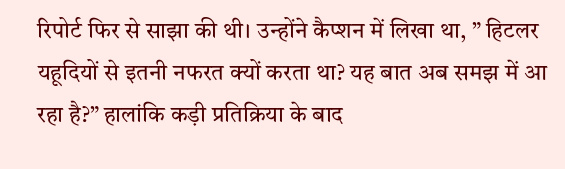रिपोर्ट फिर से साझा की थी। उन्होंने कैप्शन में लिखा था, ” हिटलर यहूदियों से इतनी नफरत क्यों करता था? यह बात अब समझ में आ रहा है?” हालांकि कड़ी प्रतिक्रिया के बाद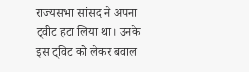राज्यसभा सांसद ने अपना ट्वीट हटा लिया था। उनके इस ट्विट को लेकर बवाल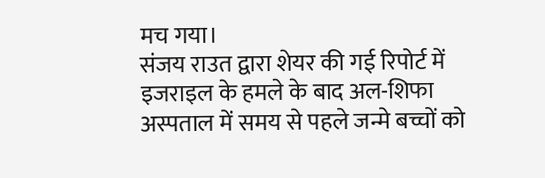मच गया।
संजय राउत द्वारा शेयर की गई रिपोर्ट में इजराइल के हमले के बाद अल-शिफा अस्पताल में समय से पहले जन्मे बच्चों को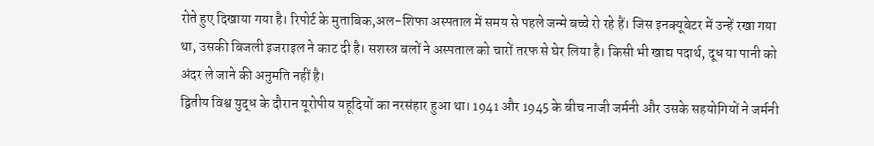रोते हुए दिखाया गया है। रिपोर्ट के मुताबिक,अल-शिफा अस्पताल में समय से पहले जन्मे बच्चे रो रहे हैं। जिस इनक्यूबेटर में उन्हें रखा गया था, उसकी बिजली इजराइल ने काट दी है। सशस्त्र बलों ने अस्पताल को चारों तरफ से घेर लिया है। किसी भी खाद्य पदार्थ, दूध या पानी को अंदर ले जाने की अनुमति नहीं है।
द्वितीय विश्व युद्ध के दौरान यूरोपीय यहूदियों का नरसंहार हुआ था। 1941 और 1945 के बीच नाजी जर्मनी और उसके सहयोगियों ने जर्मनी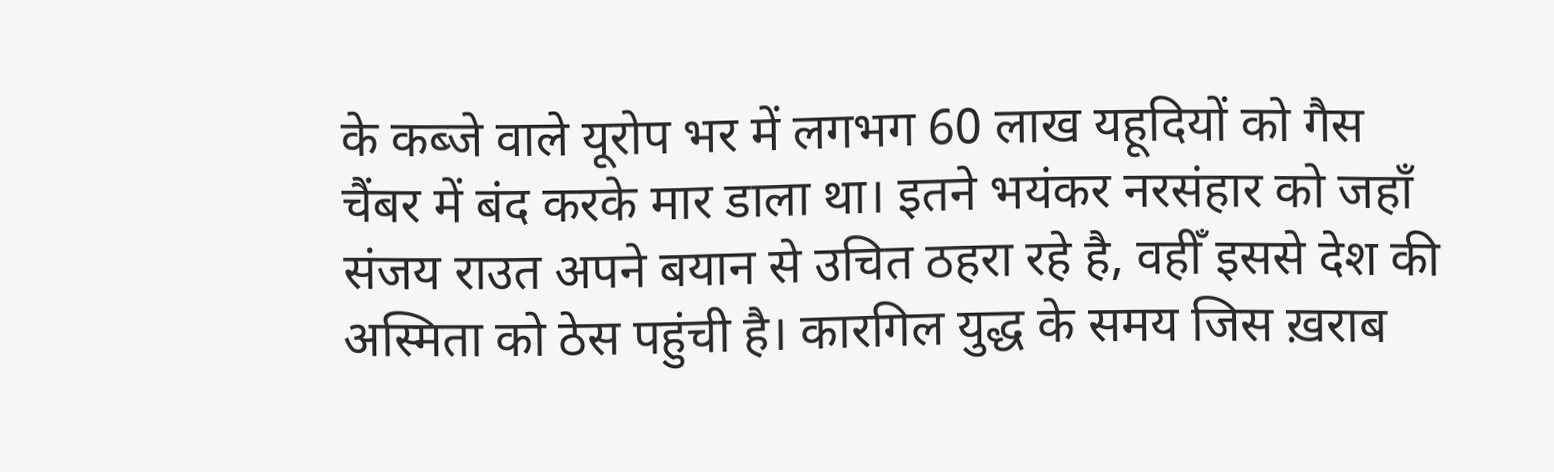के कब्जे वाले यूरोप भर में लगभग 60 लाख यहूदियों को गैस चैंबर में बंद करके मार डाला था। इतने भयंकर नरसंहार को जहाँ संजय राउत अपने बयान से उचित ठहरा रहे है, वहीँ इससे देश की अस्मिता को ठेस पहुंची है। कारगिल युद्ध के समय जिस ख़राब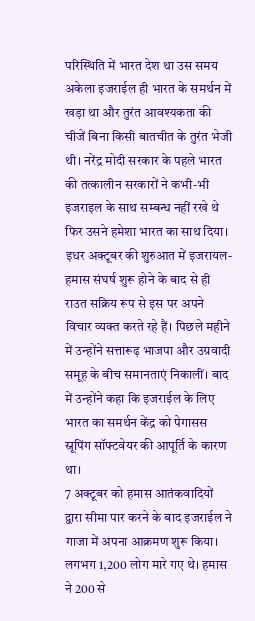परिस्थिति में भारत देश था उस समय अकेला इजराईल ही भारत के समर्थन में खड़ा था और तुरंत आवश्यकता की चीजें बिना किसी बातचीत के तुरंत भेजी थी। नरेंद्र मोदी सरकार के पहले भारत की तत्कालीन सरकारों ने कभी-भी इजराइल के साथ सम्बन्ध नहीं रखे थे फिर उसने हमेशा भारत का साथ दिया।
इधर अक्टूबर की शुरुआत में इजरायल-हमास संघर्ष शुरू होने के बाद से ही राउत सक्रिय रूप से इस पर अपने विचार व्यक्त करते रहे हैं। पिछले महीने में उन्होंने सत्तारूढ़ भाजपा और उग्रवादी समूह के बीच समानताएं निकालीं। बाद में उन्होंने कहा कि इजराईल के लिए भारत का समर्थन केंद्र को पेगासस स्नूपिंग सॉफ्टवेयर की आपूर्ति के कारण था।
7 अक्टूबर को हमास आतंकवादियों द्वारा सीमा पार करने के बाद इजराईल ने गाजा में अपना आक्रमण शुरू किया। लगभग 1,200 लोग मारे गए थे। हमास ने 200 से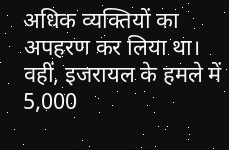अधिक व्यक्तियों का अपहरण कर लिया था। वहीं, इजरायल के हमले में 5,000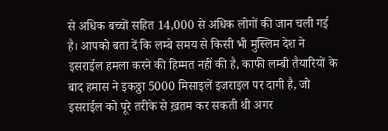से अधिक बच्चों सहित 14,000 से अधिक लोगों की जान चली गई है। आपको बता दें कि लम्बे समय से किसी भी मुस्लिम देश ने इसराईल हमला करने की हिम्मत नहीं की है, काफी लम्बी तैयारियों के बाद हमास ने इकठ्ठा 5000 मिसाइलें इजराइल पर दागी है, जो इसराईल को पूरे तरीके से ख़तम कर सकती थी अगर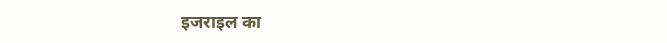इजराइल का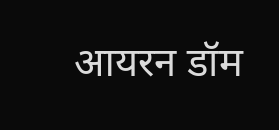आयरन डॉम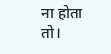ना होता तो।